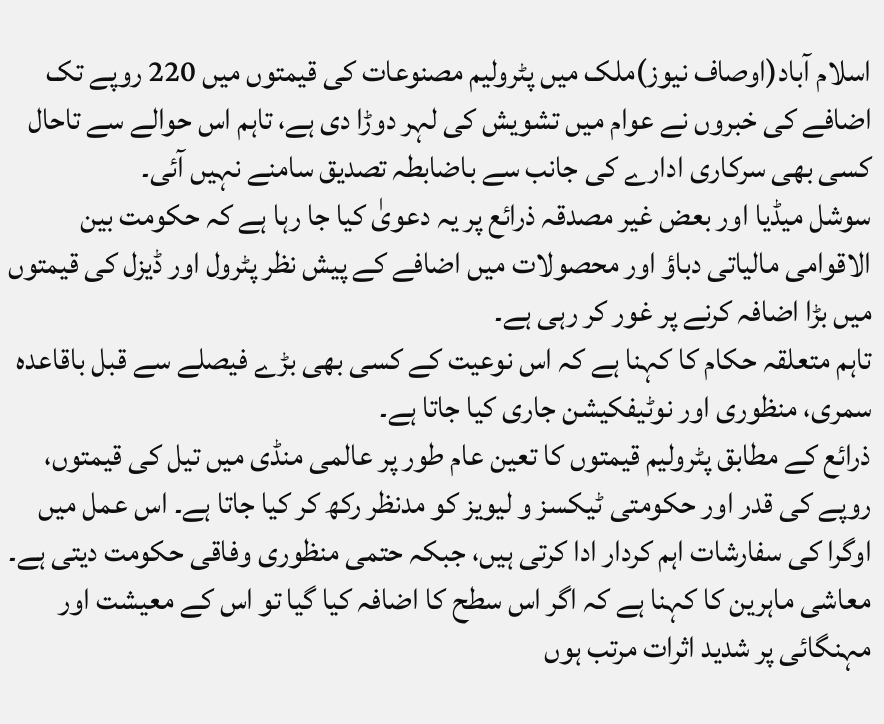اسلام آباد(اوصاف نیوز)ملک میں پٹرولیم مصنوعات کی قیمتوں میں 220 روپے تک اضافے کی خبروں نے عوام میں تشویش کی لہر دوڑا دی ہے، تاہم اس حوالے سے تاحال کسی بھی سرکاری ادارے کی جانب سے باضابطہ تصدیق سامنے نہیں آئی۔
سوشل میڈیا اور بعض غیر مصدقہ ذرائع پر یہ دعویٰ کیا جا رہا ہے کہ حکومت بین الاقوامی مالیاتی دباؤ اور محصولات میں اضافے کے پیش نظر پٹرول اور ڈیزل کی قیمتوں میں بڑا اضافہ کرنے پر غور کر رہی ہے۔
تاہم متعلقہ حکام کا کہنا ہے کہ اس نوعیت کے کسی بھی بڑے فیصلے سے قبل باقاعدہ سمری، منظوری اور نوٹیفکیشن جاری کیا جاتا ہے۔
ذرائع کے مطابق پٹرولیم قیمتوں کا تعین عام طور پر عالمی منڈی میں تیل کی قیمتوں، روپے کی قدر اور حکومتی ٹیکسز و لیویز کو مدنظر رکھ کر کیا جاتا ہے۔ اس عمل میں اوگرا کی سفارشات اہم کردار ادا کرتی ہیں، جبکہ حتمی منظوری وفاقی حکومت دیتی ہے۔
معاشی ماہرین کا کہنا ہے کہ اگر اس سطح کا اضافہ کیا گیا تو اس کے معیشت اور مہنگائی پر شدید اثرات مرتب ہوں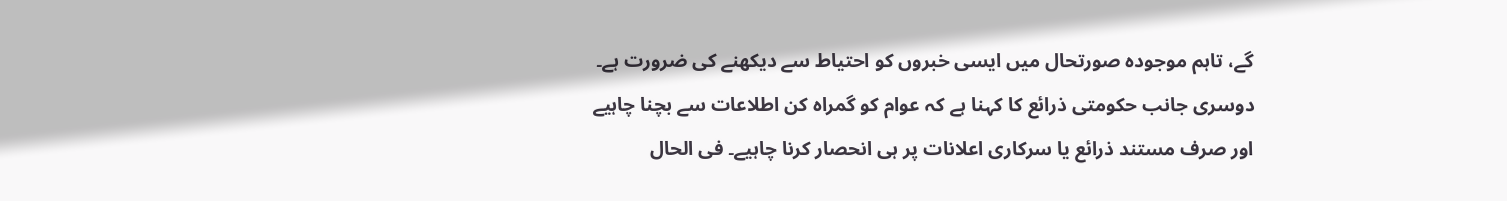گے، تاہم موجودہ صورتحال میں ایسی خبروں کو احتیاط سے دیکھنے کی ضرورت ہے۔
دوسری جانب حکومتی ذرائع کا کہنا ہے کہ عوام کو گمراہ کن اطلاعات سے بچنا چاہیے اور صرف مستند ذرائع یا سرکاری اعلانات پر ہی انحصار کرنا چاہیے۔ فی الحال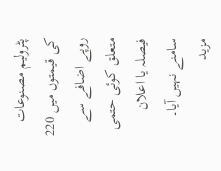پٹرولیم مصنوعات کی قیمتوں میں 220 روپے اضافے سے متعلق کوئی حتمی فیصلہ یا اعلان سامنے نہیں آیا۔
مزید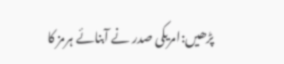پڑھیں:امریکی صدر نے آبنائے ہرمز کا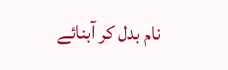نام بدل کر آبنائے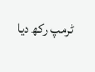ٹرمپ رکھ دیا